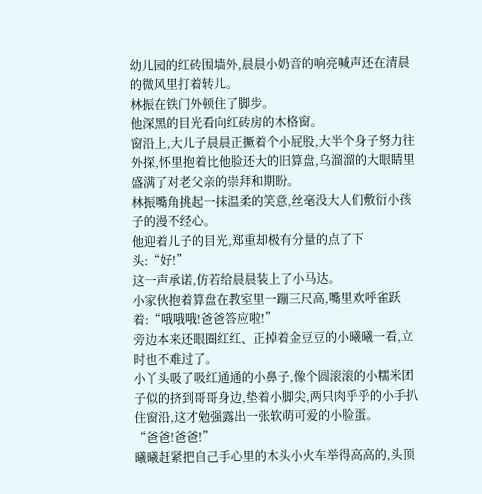幼儿园的红砖围墙外,晨晨小奶音的响亮喊声还在清晨的微风里打着转儿。
林振在铁门外顿住了脚步。
他深黑的目光看向红砖房的木格窗。
窗沿上,大儿子晨晨正撅着个小屁股,大半个身子努力往外探,怀里抱着比他脸还大的旧算盘,乌溜溜的大眼睛里盛满了对老父亲的崇拜和期盼。
林振嘴角挑起一抹温柔的笑意,丝毫没大人们敷衍小孩子的漫不经心。
他迎着儿子的目光,郑重却极有分量的点了下头:“好!”
这一声承诺,仿若给晨晨装上了小马达。
小家伙抱着算盘在教室里一蹦三尺高,嘴里欢呼雀跃着:“哦哦哦!爸爸答应啦!”
旁边本来还眼圈红红、正掉着金豆豆的小曦曦一看,立时也不难过了。
小丫头吸了吸红通通的小鼻子,像个圆滚滚的小糯米团子似的挤到哥哥身边,垫着小脚尖,两只肉乎乎的小手扒住窗沿,这才勉强露出一张软萌可爱的小脸蛋。
“爸爸!爸爸!”
曦曦赶紧把自己手心里的木头小火车举得高高的,头顶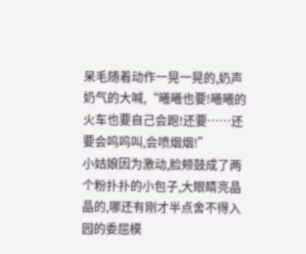呆毛随着动作一晃一晃的,奶声奶气的大喊,“曦曦也要!曦曦的火车也要自己会跑!还要……还要会呜呜叫,会喷烟烟!”
小姑娘因为激动,脸颊鼓成了两个粉扑扑的小包子,大眼睛亮晶晶的,哪还有刚才半点舍不得入园的委屈模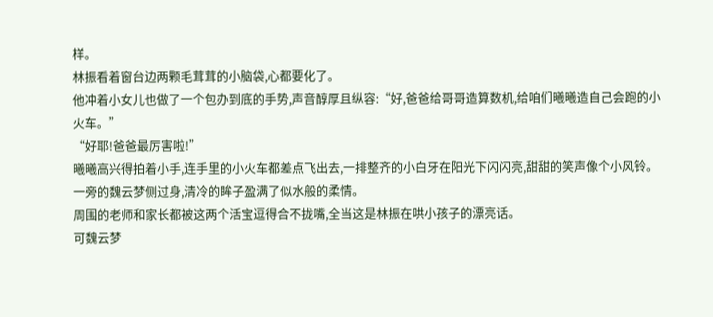样。
林振看着窗台边两颗毛茸茸的小脑袋,心都要化了。
他冲着小女儿也做了一个包办到底的手势,声音醇厚且纵容:“好,爸爸给哥哥造算数机,给咱们曦曦造自己会跑的小火车。”
“好耶!爸爸最厉害啦!”
曦曦高兴得拍着小手,连手里的小火车都差点飞出去,一排整齐的小白牙在阳光下闪闪亮,甜甜的笑声像个小风铃。
一旁的魏云梦侧过身,清冷的眸子盈满了似水般的柔情。
周围的老师和家长都被这两个活宝逗得合不拢嘴,全当这是林振在哄小孩子的漂亮话。
可魏云梦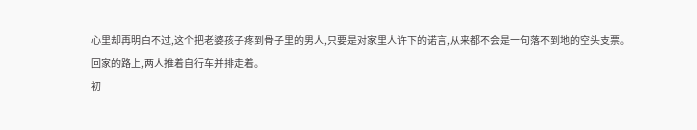心里却再明白不过,这个把老婆孩子疼到骨子里的男人,只要是对家里人许下的诺言,从来都不会是一句落不到地的空头支票。
回家的路上,两人推着自行车并排走着。
初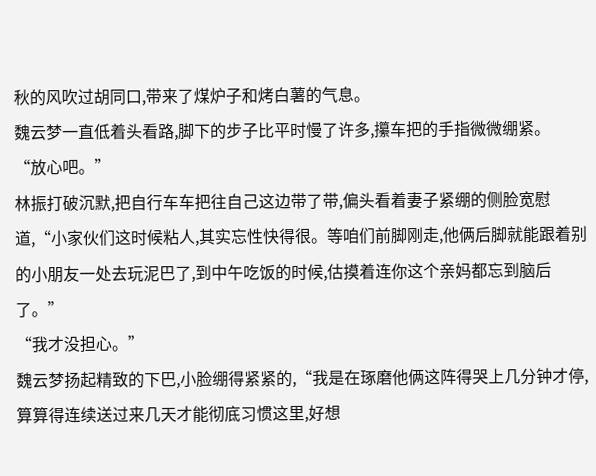秋的风吹过胡同口,带来了煤炉子和烤白薯的气息。
魏云梦一直低着头看路,脚下的步子比平时慢了许多,攥车把的手指微微绷紧。
“放心吧。”
林振打破沉默,把自行车车把往自己这边带了带,偏头看着妻子紧绷的侧脸宽慰道,“小家伙们这时候粘人,其实忘性快得很。等咱们前脚刚走,他俩后脚就能跟着别的小朋友一处去玩泥巴了,到中午吃饭的时候,估摸着连你这个亲妈都忘到脑后了。”
“我才没担心。”
魏云梦扬起精致的下巴,小脸绷得紧紧的,“我是在琢磨他俩这阵得哭上几分钟才停,算算得连续送过来几天才能彻底习惯这里,好想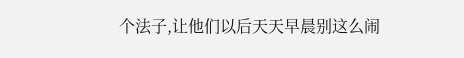个法子,让他们以后天天早晨别这么闹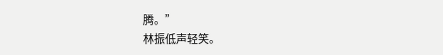腾。”
林振低声轻笑。